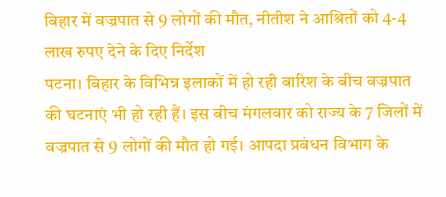बिहार में वज्रपात से 9 लोगों की मौत, नीतीश ने आश्रितों को 4-4 लाख रुपए देने के दिए निर्देश
पटना। बिहार के विभिन्न इलाकों में हो रही बारिश के बीच वज्रपात की घटनाएं भी हो रही हैं। इस बीच मंगलवार को राज्य के 7 जिलों में वज्रपात से 9 लोगों की मौत हो गई। आपदा प्रबंधन विभाग के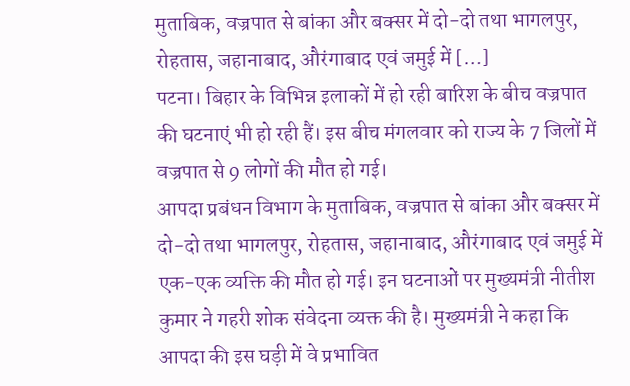मुताबिक, वज्रपात से बांका और बक्सर में दो-दो तथा भागलपुर, रोहतास, जहानाबाद, औरंगाबाद एवं जमुई में […]
पटना। बिहार के विभिन्न इलाकों में हो रही बारिश के बीच वज्रपात की घटनाएं भी हो रही हैं। इस बीच मंगलवार को राज्य के 7 जिलों में वज्रपात से 9 लोगों की मौत हो गई।
आपदा प्रबंधन विभाग के मुताबिक, वज्रपात से बांका और बक्सर में दो-दो तथा भागलपुर, रोहतास, जहानाबाद, औरंगाबाद एवं जमुई में एक-एक व्यक्ति की मौत हो गई। इन घटनाओं पर मुख्यमंत्री नीतीश कुमार ने गहरी शोक संवेदना व्यक्त की है। मुख्यमंत्री ने कहा कि आपदा की इस घड़ी में वे प्रभावित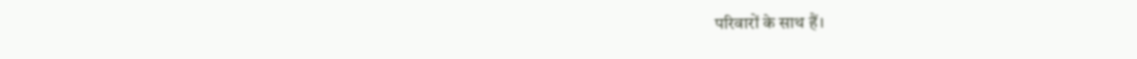परिवारों के साथ हैं।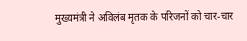मुख्यमंत्री ने अविलंब मृतक के परिजनों को चार-चार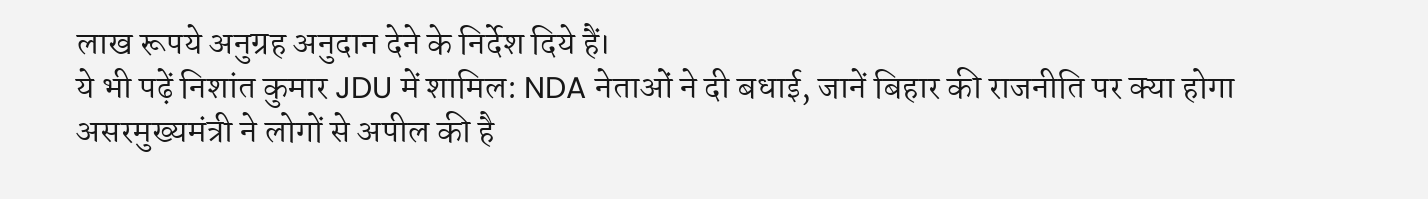लाख रूपये अनुग्रह अनुदान देने के निर्देश दिये हैं।
ये भी पढ़ें निशांत कुमार JDU में शामिल: NDA नेताओं ने दी बधाई, जानें बिहार की राजनीति पर क्या होगा असरमुख्यमंत्री ने लोगों से अपील की है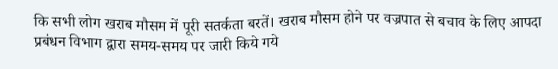कि सभी लोग खराब मौसम में पूरी सतर्कता बरतें। खराब मौसम होने पर वज्रपात से बचाव के लिए आपदा प्रबंधन विभाग द्वारा समय-समय पर जारी किये गये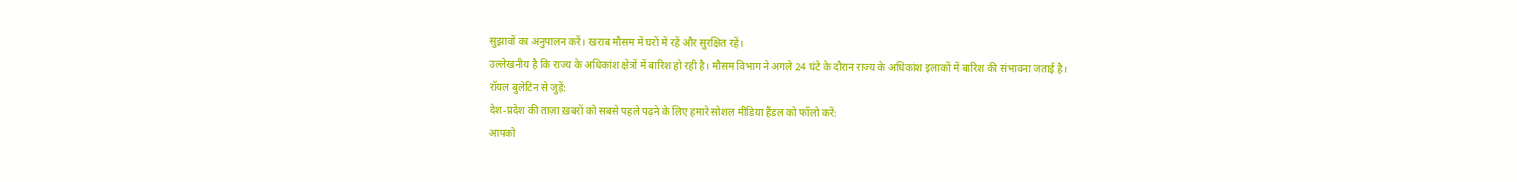सुझावों का अनुपालन करें। खराब मौसम में घरों में रहें और सुरक्षित रहें।
उल्लेखनीय है कि राज्य के अधिकांश क्षेत्रों में बारिश हो रही है। मौसम विभाग ने अगले 24 घंटे के दौरान राज्य के अधिकांश इलाकों में बारिश की संभावना जताई है।
रॉयल बुलेटिन से जुड़ें:
देश-प्रदेश की ताज़ा ख़बरों को सबसे पहले पढ़ने के लिए हमारे सोशल मीडिया हैंडल को फॉलो करें:
आपको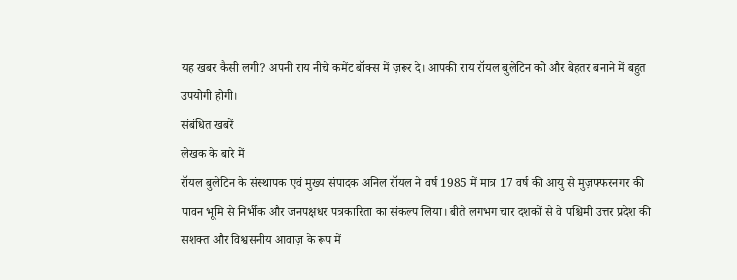यह खबर कैसी लगी? अपनी राय नीचे कमेंट बॉक्स में ज़रूर दे। आपकी राय रॉयल बुलेटिन को और बेहतर बनाने में बहुत उपयोगी होगी।
संबंधित खबरें
लेखक के बारे में
रॉयल बुलेटिन के संस्थापक एवं मुख्य संपादक अनिल रॉयल ने वर्ष 1985 में मात्र 17 वर्ष की आयु से मुज़फ्फरनगर की पावन भूमि से निर्भीक और जनपक्षधर पत्रकारिता का संकल्प लिया। बीते लगभग चार दशकों से वे पश्चिमी उत्तर प्रदेश की सशक्त और विश्वसनीय आवाज़ के रूप में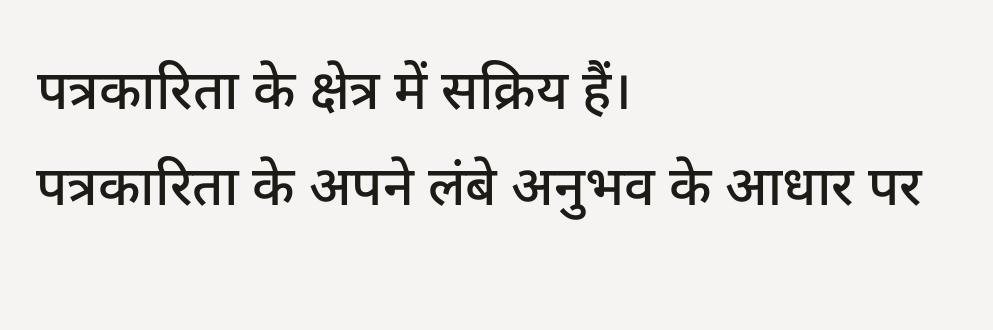पत्रकारिता के क्षेत्र में सक्रिय हैं।
पत्रकारिता के अपने लंबे अनुभव के आधार पर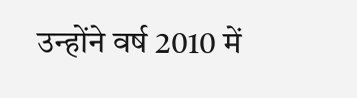उन्होंने वर्ष 2010 में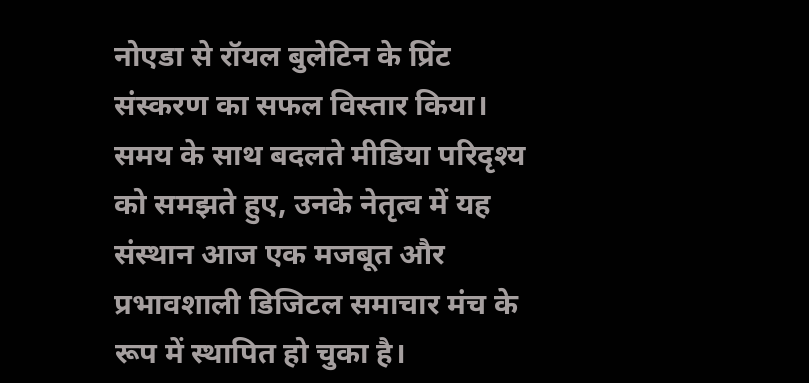नोएडा से रॉयल बुलेटिन के प्रिंट संस्करण का सफल विस्तार किया। समय के साथ बदलते मीडिया परिदृश्य को समझते हुए, उनके नेतृत्व में यह संस्थान आज एक मजबूत और प्रभावशाली डिजिटल समाचार मंच के रूप में स्थापित हो चुका है।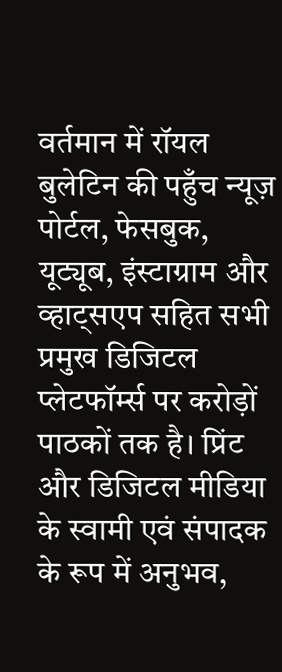वर्तमान में रॉयल बुलेटिन की पहुँच न्यूज़ पोर्टल, फेसबुक, यूट्यूब, इंस्टाग्राम और व्हाट्सएप सहित सभी प्रमुख डिजिटल प्लेटफॉर्म्स पर करोड़ों पाठकों तक है। प्रिंट और डिजिटल मीडिया के स्वामी एवं संपादक के रूप में अनुभव,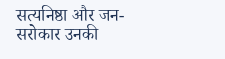सत्यनिष्ठा और जन-सरोकार उनकी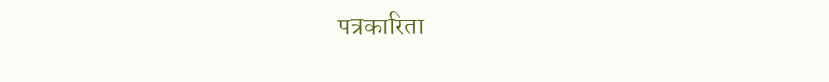पत्रकारिता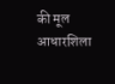की मूल आधारशिला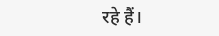रहे हैं।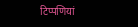टिप्पणियां